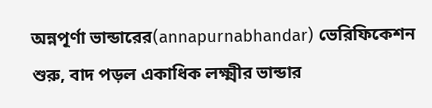অন্নপূর্ণা ভান্ডারের(annapurnabhandar) ভেরিফিকেশন শুরু, বাদ পড়ল একাধিক লক্ষ্মীর ভান্ডার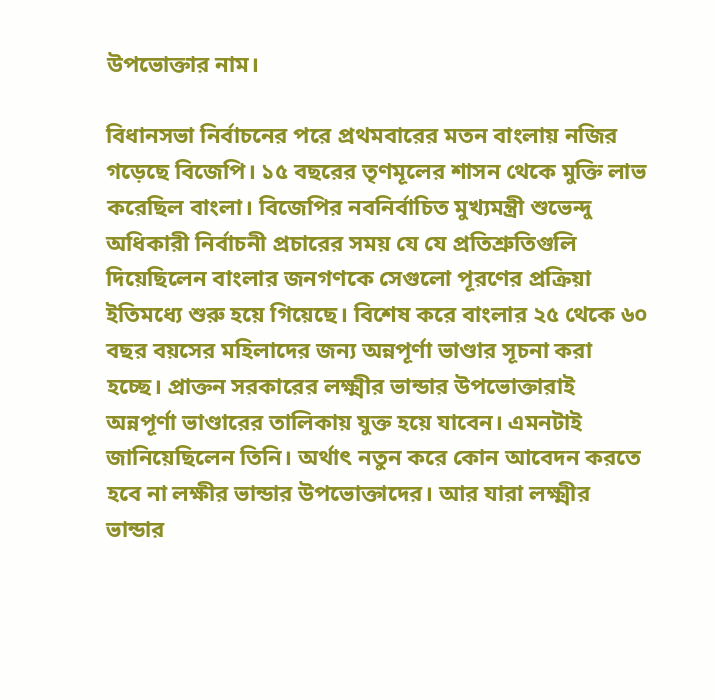উপভোক্তার নাম।

বিধানসভা নির্বাচনের পরে প্রথমবারের মতন বাংলায় নজির গড়েছে বিজেপি। ১৫ বছরের তৃণমূলের শাসন থেকে মুক্তি লাভ করেছিল বাংলা। বিজেপির নবনির্বাচিত মুখ্যমন্ত্রী শুভেন্দু অধিকারী নির্বাচনী প্রচারের সময় যে যে প্রতিশ্রুতিগুলি দিয়েছিলেন বাংলার জনগণকে সেগুলো পূরণের প্রক্রিয়া ইতিমধ্যে শুরু হয়ে গিয়েছে। বিশেষ করে বাংলার ২৫ থেকে ৬০ বছর বয়সের মহিলাদের জন্য অন্নপূর্ণা ভাণ্ডার সূচনা করা হচ্ছে। প্রাক্তন সরকারের লক্ষ্মীর ভান্ডার উপভোক্তারাই অন্নপূর্ণা ভাণ্ডারের তালিকায় যুক্ত হয়ে যাবেন। এমনটাই জানিয়েছিলেন তিনি। অর্থাৎ নতুন করে কোন আবেদন করতে হবে না লক্ষীর ভান্ডার উপভোক্তাদের। আর যারা লক্ষ্মীর ভান্ডার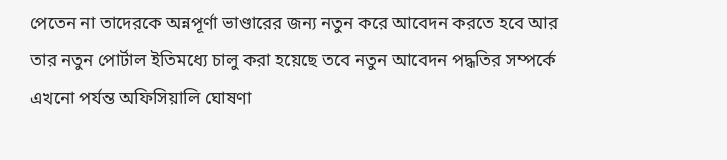পেতেন না তাদেরকে অন্নপূর্ণা ভাণ্ডারের জন্য নতুন করে আবেদন করতে হবে আর তার নতুন পোর্টাল ইতিমধ্যে চালু করা হয়েছে তবে নতুন আবেদন পদ্ধতির সম্পর্কে এখনো পর্যন্ত অফিসিয়ালি ঘোষণা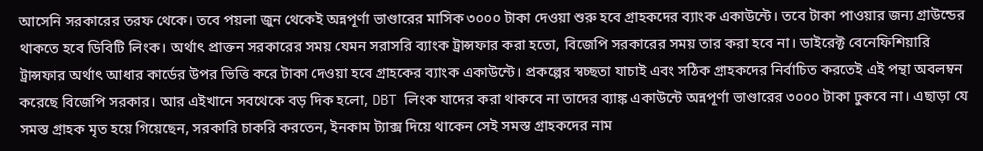আসেনি সরকারের তরফ থেকে। তবে পয়লা জুন থেকেই অন্নপূর্ণা ভাণ্ডারের মাসিক ৩০০০ টাকা দেওয়া শুরু হবে গ্রাহকদের ব্যাংক একাউন্টে। তবে টাকা পাওয়ার জন্য গ্রাউন্ডের থাকতে হবে ডিবিটি লিংক। অর্থাৎ প্রাক্তন সরকারের সময় যেমন সরাসরি ব্যাংক ট্রান্সফার করা হতো, বিজেপি সরকারের সময় তার করা হবে না। ডাইরেক্ট বেনেফিশিয়ারি ট্রান্সফার অর্থাৎ আধার কার্ডের উপর ভিত্তি করে টাকা দেওয়া হবে গ্রাহকের ব্যাংক একাউন্টে। প্রকল্পের স্বচ্ছতা যাচাই এবং সঠিক গ্রাহকদের নির্বাচিত করতেই এই পন্থা অবলম্বন করেছে বিজেপি সরকার। আর এইখানে সবথেকে বড় দিক হলো, DBT লিংক যাদের করা থাকবে না তাদের ব্যাঙ্ক একাউন্টে অন্নপূর্ণা ভাণ্ডারের ৩০০০ টাকা ঢুকবে না। এছাড়া যে সমস্ত গ্রাহক মৃত হয়ে গিয়েছেন, সরকারি চাকরি করতেন, ইনকাম ট্যাক্স দিয়ে থাকেন সেই সমস্ত গ্রাহকদের নাম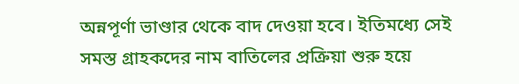অন্নপূর্ণা ভাণ্ডার থেকে বাদ দেওয়া হবে। ইতিমধ্যে সেই সমস্ত গ্রাহকদের নাম বাতিলের প্রক্রিয়া শুরু হয়ে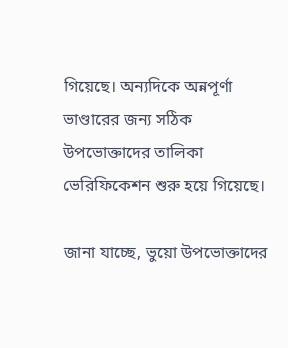গিয়েছে। অন্যদিকে অন্নপূর্ণা ভাণ্ডারের জন্য সঠিক উপভোক্তাদের তালিকা ভেরিফিকেশন শুরু হয়ে গিয়েছে।

জানা যাচ্ছে, ভুয়ো উপভোক্তাদের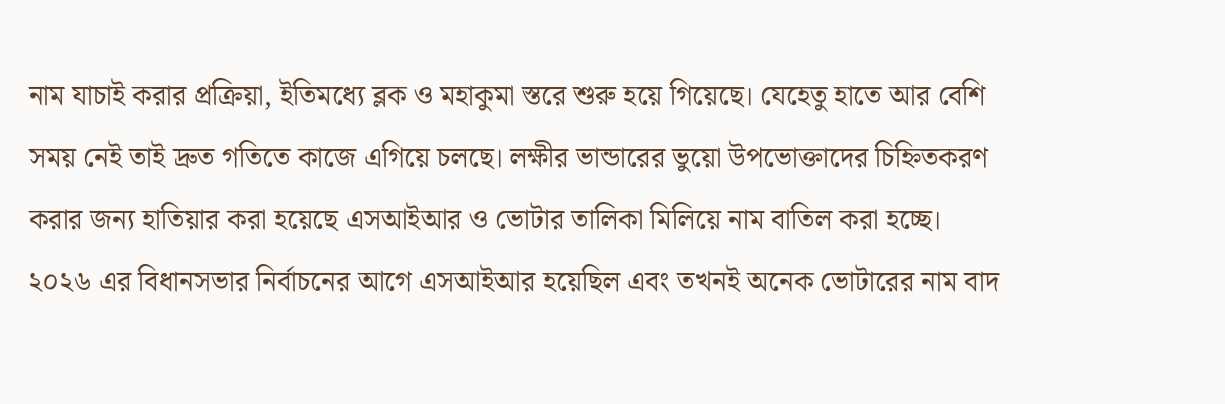নাম যাচাই করার প্রক্রিয়া, ইতিমধ্যে ব্লক ও মহাকুমা স্তরে শুরু হয়ে গিয়েছে। যেহেতু হাতে আর বেশি সময় নেই তাই দ্রুত গতিতে কাজে এগিয়ে চলছে। লক্ষীর ভান্ডারের ভুয়ো উপভোক্তাদের চিহ্নিতকরণ করার জন্য হাতিয়ার করা হয়েছে এসআইআর ও ভোটার তালিকা মিলিয়ে নাম বাতিল করা হচ্ছে। ২০২৬ এর বিধানসভার নির্বাচনের আগে এসআইআর হয়েছিল এবং তখনই অনেক ভোটারের নাম বাদ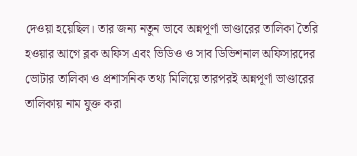দেওয়া হয়েছিল। তার জন্য নতুন ভাবে অন্নপূর্ণা ভাণ্ডারের তালিকা তৈরি হওয়ার আগে ব্লক অফিস এবং ভিডিও ও সাব ডিভিশনাল অফিসারদের ভোটার তালিকা ও প্রশাসনিক তথ্য মিলিয়ে তারপরই অন্নপূর্ণা ভাণ্ডারের তালিকায় নাম যুক্ত করা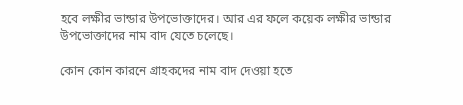হবে লক্ষীর ভান্ডার উপভোক্তাদের। আর এর ফলে কয়েক লক্ষীর ভান্ডার উপভোক্তাদের নাম বাদ যেতে চলেছে।

কোন কোন কারনে গ্রাহকদের নাম বাদ দেওয়া হতে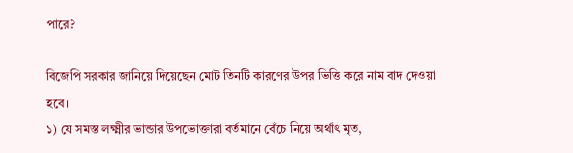পারে?

বিজেপি সরকার জানিয়ে দিয়েছেন মোট তিনটি কারণের উপর ভিত্তি করে নাম বাদ দেওয়া হবে।
১) যে সমস্ত লক্ষ্মীর ভান্ডার উপভোক্তারা বর্তমানে বেঁচে নিয়ে অর্থাৎ মৃত,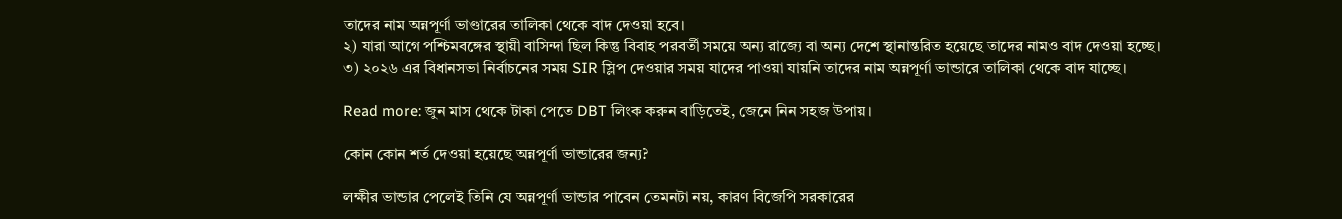তাদের নাম অন্নপূর্ণা ভাণ্ডারের তালিকা থেকে বাদ দেওয়া হবে।
২) যারা আগে পশ্চিমবঙ্গের স্থায়ী বাসিন্দা ছিল কিন্তু বিবাহ পরবর্তী সময়ে অন্য রাজ্যে বা অন্য দেশে স্থানান্তরিত হয়েছে তাদের নামও বাদ দেওয়া হচ্ছে।
৩) ২০২৬ এর বিধানসভা নির্বাচনের সময় SIR স্লিপ দেওয়ার সময় যাদের পাওয়া যায়নি তাদের নাম অন্নপূর্ণা ভান্ডারে তালিকা থেকে বাদ যাচ্ছে।

Read more: জুন মাস থেকে টাকা পেতে DBT লিংক করুন বাড়িতেই, জেনে নিন সহজ উপায়।

কোন কোন শর্ত দেওয়া হয়েছে অন্নপূর্ণা ভান্ডারের জন্য?

লক্ষীর ভান্ডার পেলেই তিনি যে অন্নপূর্ণা ভান্ডার পাবেন তেমনটা নয়, কারণ বিজেপি সরকারের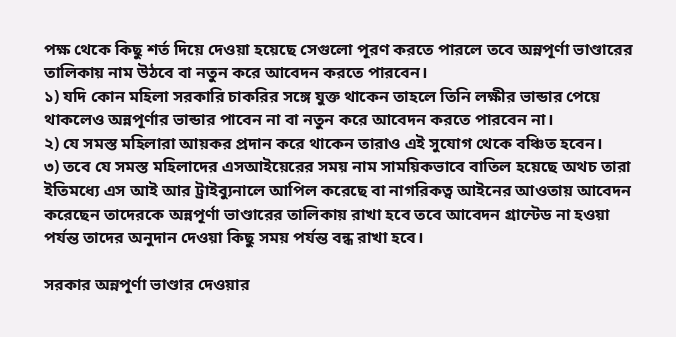পক্ষ থেকে কিছু শর্ত দিয়ে দেওয়া হয়েছে সেগুলো পূরণ করতে পারলে তবে অন্নপূর্ণা ভাণ্ডারের তালিকায় নাম উঠবে বা নতুন করে আবেদন করতে পারবেন।
১) যদি কোন মহিলা সরকারি চাকরির সঙ্গে যুক্ত থাকেন তাহলে তিনি লক্ষীর ভান্ডার পেয়ে থাকলেও অন্নপূর্ণার ভান্ডার পাবেন না বা নতুন করে আবেদন করতে পারবেন না।
২) যে সমস্ত মহিলারা আয়কর প্রদান করে থাকেন তারাও এই সুযোগ থেকে বঞ্চিত হবেন।
৩) তবে যে সমস্ত মহিলাদের এসআইয়েরের সময় নাম সাময়িকভাবে বাতিল হয়েছে অথচ তারা ইতিমধ্যে এস আই আর ট্রাইব্যুনালে আপিল করেছে বা নাগরিকত্ব আইনের আওতায় আবেদন করেছেন তাদেরকে অন্নপূর্ণা ভাণ্ডারের তালিকায় রাখা হবে তবে আবেদন গ্রান্টেড না হওয়া পর্যন্ত তাদের অনুদান দেওয়া কিছু সময় পর্যন্ত বন্ধ রাখা হবে।

সরকার অন্নপূর্ণা ভাণ্ডার দেওয়ার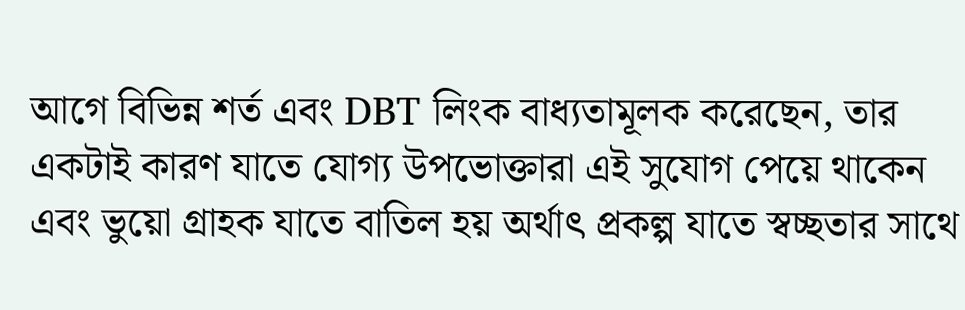আগে বিভিন্ন শর্ত এবং DBT লিংক বাধ্যতামূলক করেছেন, তার একটাই কারণ যাতে যোগ্য উপভোক্তারা এই সুযোগ পেয়ে থাকেন এবং ভুয়ো গ্রাহক যাতে বাতিল হয় অর্থাৎ প্রকল্প যাতে স্বচ্ছতার সাথে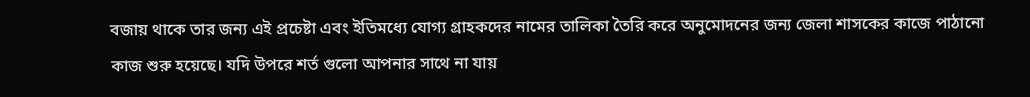বজায় থাকে তার জন্য এই প্রচেষ্টা এবং ইতিমধ্যে যোগ্য গ্রাহকদের নামের তালিকা তৈরি করে অনুমোদনের জন্য জেলা শাসকের কাজে পাঠানো কাজ শুরু হয়েছে। যদি উপরে শর্ত গুলো আপনার সাথে না যায়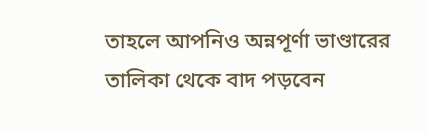তাহলে আপনিও অন্নপূর্ণা ভাণ্ডারের তালিকা থেকে বাদ পড়বেন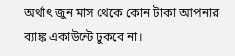অর্থাৎ জুন মাস থেকে কোন টাকা আপনার ব্যাঙ্ক একাউন্টে ঢুকবে না।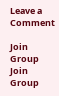Leave a Comment

Join Group Join Group